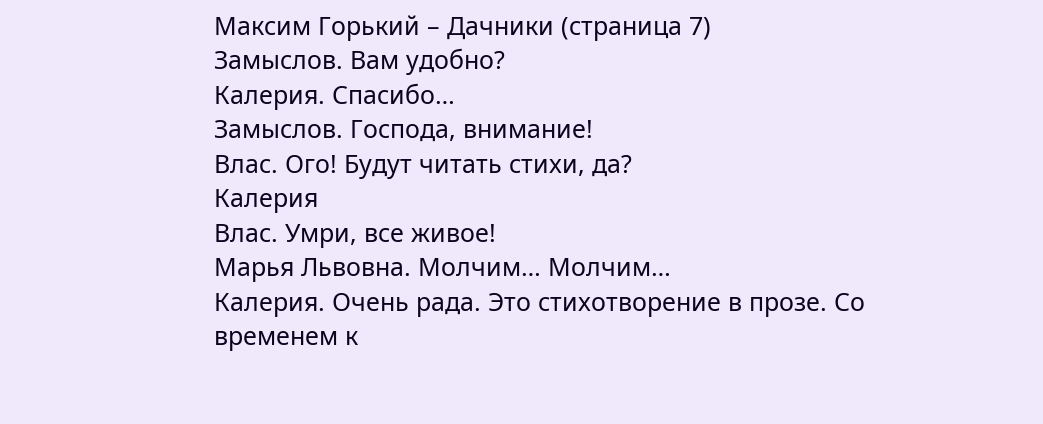Максим Горький – Дачники (страница 7)
Замыслов. Вам удобно?
Калерия. Спасибо…
Замыслов. Господа, внимание!
Влас. Ого! Будут читать стихи, да?
Калерия
Влас. Умри, все живое!
Марья Львовна. Молчим… Молчим…
Калерия. Очень рада. Это стихотворение в прозе. Со временем к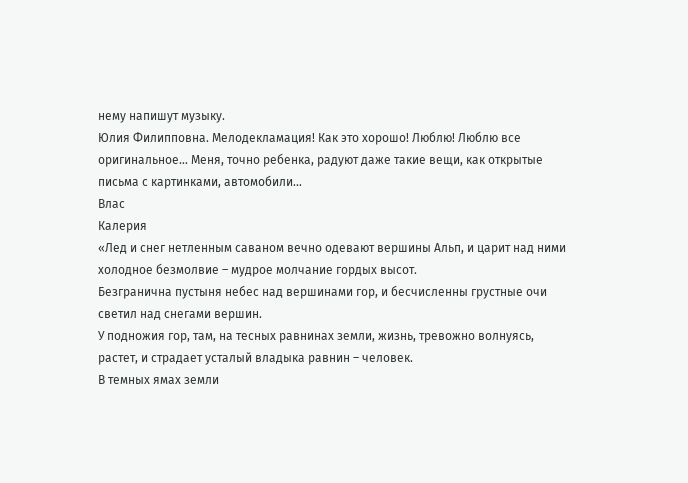нему напишут музыку.
Юлия Филипповна. Мелодекламация! Как это хорошо! Люблю! Люблю все оригинальное… Меня, точно ребенка, радуют даже такие вещи, как открытые письма с картинками, автомобили…
Влас
Калерия
«Лед и снег нетленным саваном вечно одевают вершины Альп, и царит над ними холодное безмолвие – мудрое молчание гордых высот.
Безгранична пустыня небес над вершинами гор, и бесчисленны грустные очи светил над снегами вершин.
У подножия гор, там, на тесных равнинах земли, жизнь, тревожно волнуясь, растет, и страдает усталый владыка равнин – человек.
В темных ямах земли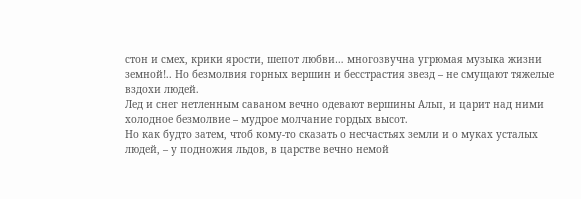стон и смех, крики ярости, шепот любви… многозвучна угрюмая музыка жизни земной!.. Но безмолвия горных вершин и бесстрастия звезд – не смущают тяжелые вздохи людей.
Лед и снег нетленным саваном вечно одевают вершины Альп, и царит над ними холодное безмолвие – мудрое молчание гордых высот.
Но как будто затем, чтоб кому-то сказать о несчастьях земли и о муках усталых людей, – у подножия льдов, в царстве вечно немой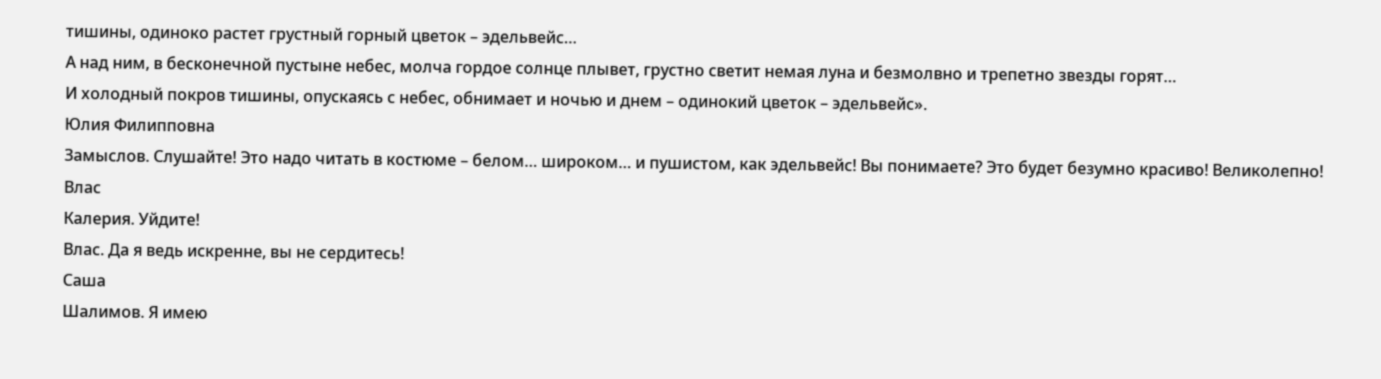тишины, одиноко растет грустный горный цветок – эдельвейс…
А над ним, в бесконечной пустыне небес, молча гордое солнце плывет, грустно светит немая луна и безмолвно и трепетно звезды горят…
И холодный покров тишины, опускаясь с небес, обнимает и ночью и днем – одинокий цветок – эдельвейс».
Юлия Филипповна
Замыслов. Слушайте! Это надо читать в костюме – белом… широком… и пушистом, как эдельвейс! Вы понимаете? Это будет безумно красиво! Великолепно!
Влас
Калерия. Уйдите!
Влас. Да я ведь искренне, вы не сердитесь!
Саша
Шалимов. Я имею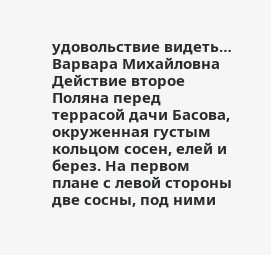удовольствие видеть…
Варвара Михайловна
Действие второе
Поляна перед террасой дачи Басова, окруженная густым кольцом сосен, елей и берез. На первом плане с левой стороны две сосны, под ними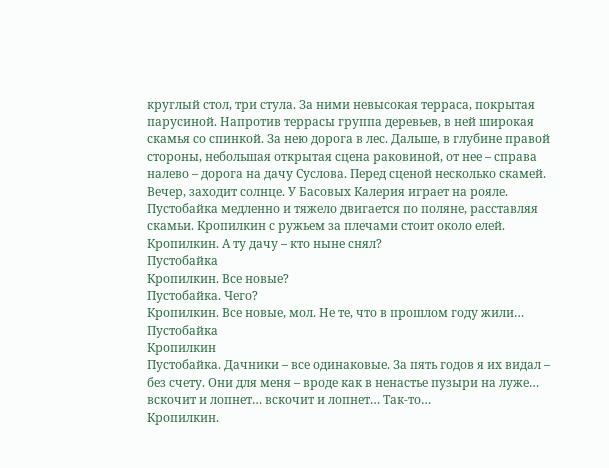круглый стол, три стула. За ними невысокая терраса, покрытая парусиной. Напротив террасы группа деревьев, в ней широкая скамья со спинкой. За нею дорога в лес. Дальше, в глубине правой стороны, небольшая открытая сцена раковиной, от нее – справа налево – дорога на дачу Суслова. Перед сценой несколько скамей. Вечер, заходит солнце. У Басовых Калерия играет на рояле. Пустобайка медленно и тяжело двигается по поляне, расставляя скамьи. Кропилкин с ружьем за плечами стоит около елей.
Кропилкин. А ту дачу – кто ныне снял?
Пустобайка
Кропилкин. Все новые?
Пустобайка. Чего?
Кропилкин. Все новые, мол. Не те, что в прошлом году жили…
Пустобайка
Кропилкин
Пустобайка. Дачники – все одинаковые. За пять годов я их видал – без счету. Они для меня – вроде как в ненастье пузыри на луже… вскочит и лопнет… вскочит и лопнет… Так-то…
Кропилкин.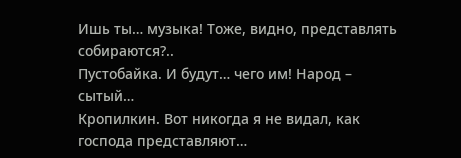Ишь ты… музыка! Тоже, видно, представлять собираются?..
Пустобайка. И будут… чего им! Народ – сытый…
Кропилкин. Вот никогда я не видал, как господа представляют…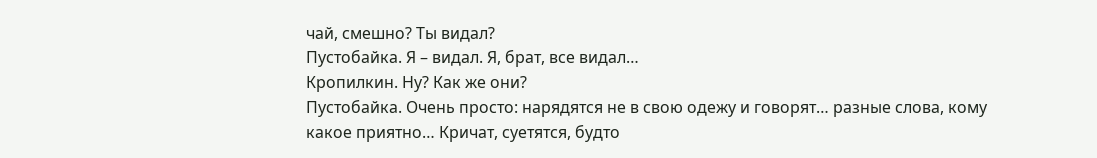чай, смешно? Ты видал?
Пустобайка. Я – видал. Я, брат, все видал…
Кропилкин. Ну? Как же они?
Пустобайка. Очень просто: нарядятся не в свою одежу и говорят… разные слова, кому какое приятно… Кричат, суетятся, будто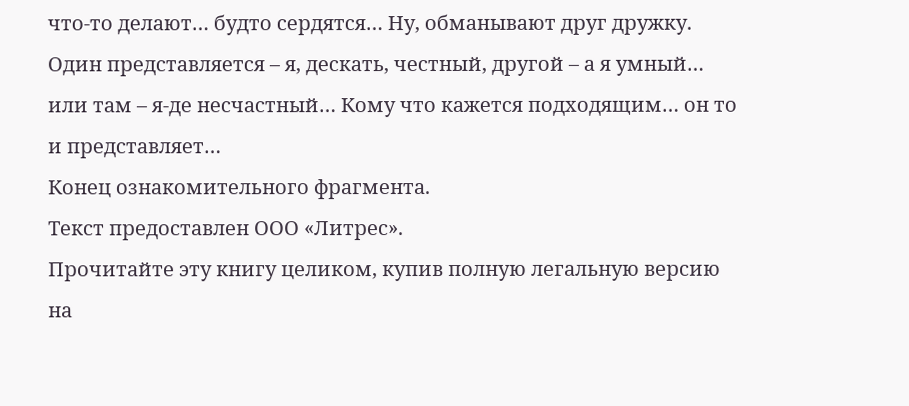что-то делают… будто сердятся… Ну, обманывают друг дружку. Один представляется – я, дескать, честный, другой – а я умный… или там – я-де несчастный… Кому что кажется подходящим… он то и представляет…
Конец ознакомительного фрагмента.
Текст предоставлен ООО «Литрес».
Прочитайте эту книгу целиком, купив полную легальную версию на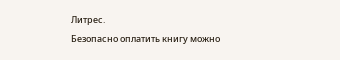Литрес.
Безопасно оплатить книгу можно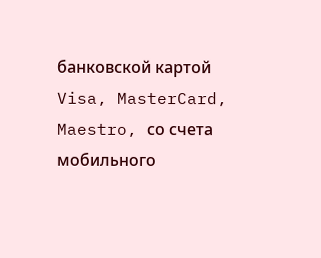банковской картой Visa, MasterCard, Maestro, со счета мобильного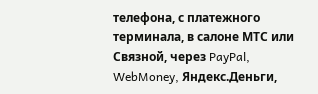телефона, с платежного терминала, в салоне МТС или Связной, через PayPal, WebMoney, Яндекс.Деньги,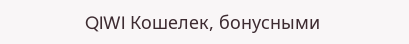QIWI Кошелек, бонусными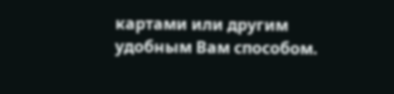картами или другим удобным Вам способом.